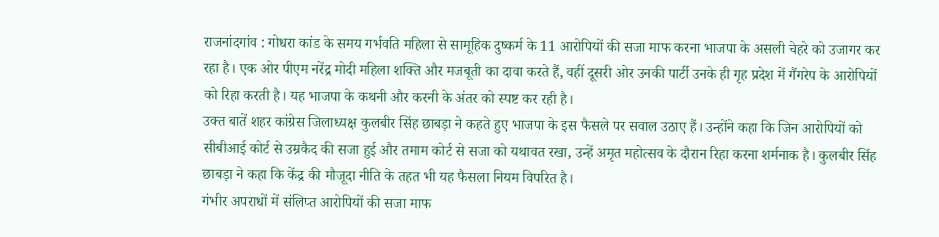राजनांदगांव : गोधरा कांड के समय गर्भवति महिला से सामूहिक दुष्कर्म के 11 आरोपियों की सजा माफ करना भाजपा के असली चेहरे को उजागर कर रहा है। एक ओर पीएम नरेंद्र मोदी महिला शक्ति और मजबूती का दावा करते हैं, वहीं दूसरी ओर उनकी पार्टी उनके ही गृह प्रदेश में गैंगरेप के आरोपियों को रिहा करती है। यह भाजपा के कथनी और करनी के अंतर को स्पष्ट कर रही है।
उक्त बातें शहर कांग्रेस जिलाध्यक्ष कुलबीर सिंह छाबड़ा ने कहते हुए भाजपा के इस फैसले पर सवाल उठाए हैं। उन्होंने कहा कि जिन आरोपियों को सीबीआई कोर्ट से उम्रकैद की सजा हुई और तमाम कोर्ट से सजा को यथावत रखा, उन्हें अमृत महोत्सव के दौरान रिहा करना शर्मनाक है। कुलबीर सिंह छाबड़ा ने कहा कि केंद्र की मौजूदा नीति के तहत भी यह फैसला नियम विपरित है।
गंभीर अपराधों में संलिप्त आरोपियों की सजा माफ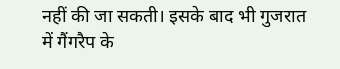नहीं की जा सकती। इसके बाद भी गुजरात में गैंगरैप के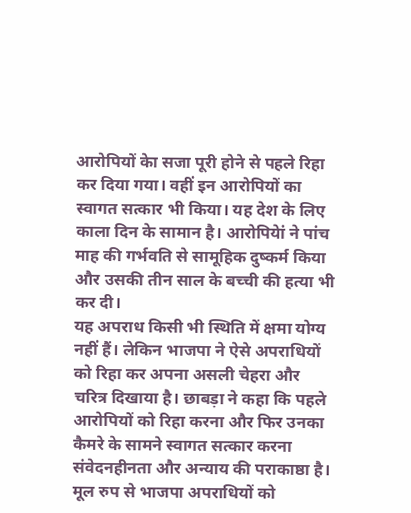आरोपियों केा सजा पूरी होने से पहले रिहा कर दिया गया। वहीं इन आरोपियों का स्वागत सत्कार भी किया। यह देश के लिए काला दिन के सामान है। आरोपियेां ने पांच माह की गर्भवति से सामूहिक दुष्कर्म किया और उसकी तीन साल के बच्ची की हत्या भी कर दी।
यह अपराध किसी भी स्थिति में क्षमा योग्य नहीं हैं। लेकिन भाजपा ने ऐसे अपराधियों को रिहा कर अपना असली चेहरा और चरित्र दिखाया है। छाबड़ा ने कहा कि पहले आरोपियों को रिहा करना और फिर उनका कैमरे के सामने स्वागत सत्कार करना संवेदनहीनता और अन्याय की पराकाष्ठा है।
मूल रुप से भाजपा अपराधियों को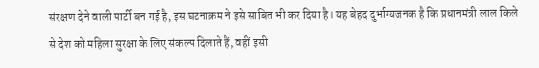संरक्षण देने वाली पार्टी बन गई है, इस घटनाक्रम ने इसे साबित भी कर दिया है। यह बेहद दुर्भाग्यजनक है कि प्रधानमंत्री लाल किले से देश को महिला सुरक्षा के लिए संकल्प दिलाते हैं, वहीं इसी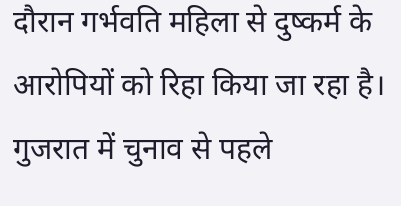दौरान गर्भवति महिला से दुष्कर्म के आरोपियों को रिहा किया जा रहा है। गुजरात में चुनाव से पहले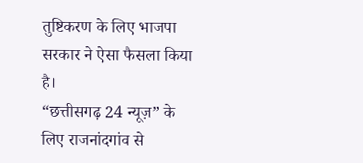तुष्टिकरण के लिए भाजपा सरकार ने ऐसा फैसला किया है।
“छत्तीसगढ़ 24 न्यूज़” के लिए राजनांदगांव से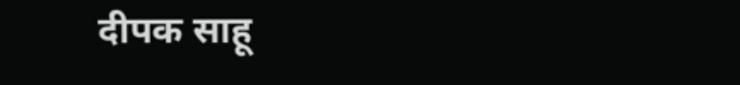दीपक साहू